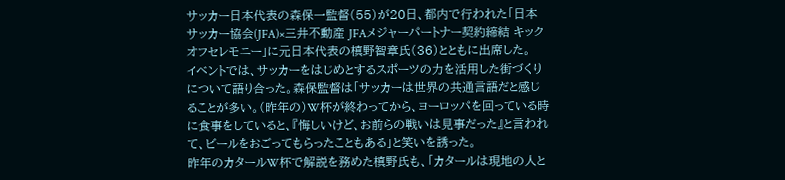サッカー日本代表の森保一監督(55)が20日、都内で行われた「日本サッカー協会(JFA)×三井不動産 JFAメジャーパートナー契約締結 キックオフセレモニー」に元日本代表の槙野智章氏(36)とともに出席した。
イベントでは、サッカーをはじめとするスポーツの力を活用した街づくりについて語り合った。森保監督は「サッカーは世界の共通言語だと感じることが多い。(昨年の)W杯が終わってから、ヨーロッパを回っている時に食事をしていると、『悔しいけど、お前らの戦いは見事だった』と言われて、ビールをおごってもらったこともある」と笑いを誘った。
昨年のカタールW杯で解説を務めた槙野氏も、「カタールは現地の人と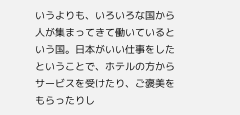いうよりも、いろいろな国から人が集まってきて働いているという国。日本がいい仕事をしたということで、ホテルの方からサービスを受けたり、ご褒美をもらったりし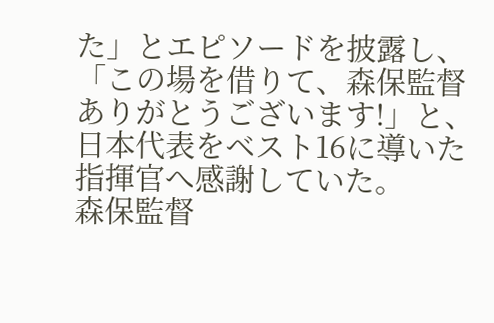た」とエピソードを披露し、「この場を借りて、森保監督ありがとうございます!」と、日本代表をベスト16に導いた指揮官へ感謝していた。
森保監督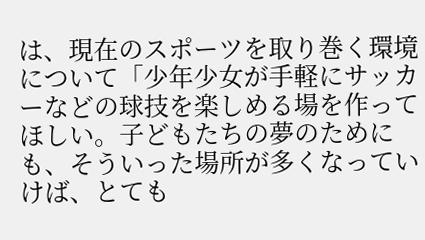は、現在のスポーツを取り巻く環境について「少年少女が手軽にサッカーなどの球技を楽しめる場を作ってほしい。子どもたちの夢のためにも、そういった場所が多くなっていけば、とても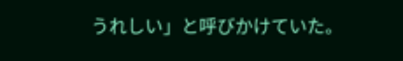うれしい」と呼びかけていた。